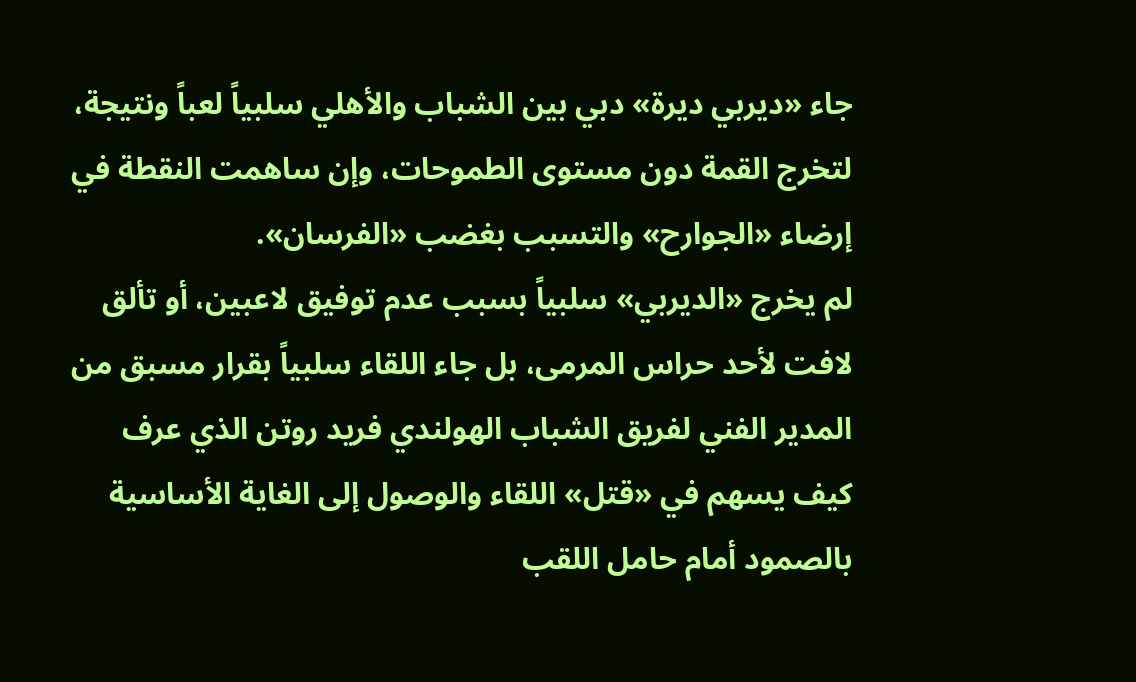جاء «ديربي ديرة» دبي بين الشباب والأهلي سلبياً لعباً ونتيجة، لتخرج القمة دون مستوى الطموحات، وإن ساهمت النقطة في إرضاء «الجوارح» والتسبب بغضب «الفرسان».
لم يخرج «الديربي» سلبياً بسبب عدم توفيق لاعبين، أو تألق لافت لأحد حراس المرمى، بل جاء اللقاء سلبياً بقرار مسبق من المدير الفني لفريق الشباب الهولندي فريد روتن الذي عرف كيف يسهم في «قتل» اللقاء والوصول إلى الغاية الأساسية بالصمود أمام حامل اللقب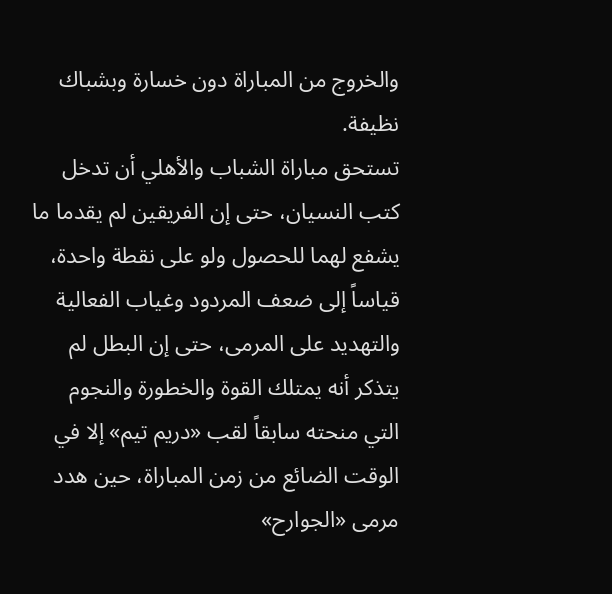والخروج من المباراة دون خسارة وبشباك نظيفة.
تستحق مباراة الشباب والأهلي أن تدخل كتب النسيان، حتى إن الفريقين لم يقدما ما يشفع لهما للحصول ولو على نقطة واحدة، قياساً إلى ضعف المردود وغياب الفعالية والتهديد على المرمى، حتى إن البطل لم يتذكر أنه يمتلك القوة والخطورة والنجوم التي منحته سابقاً لقب «دريم تيم» إلا في الوقت الضائع من زمن المباراة، حين هدد مرمى «الجوارح»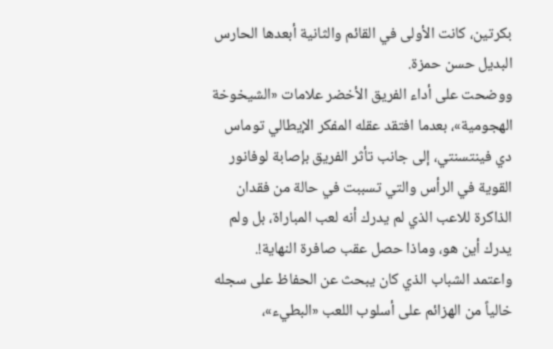بكرتين، كانت الأولى في القائم والثانية أبعدها الحارس البديل حسن حمزة.
ووضحت على أداء الفريق الأخضر علامات «الشيخوخة الهجومية»، بعدما افتقد عقله المفكر الإيطالي توماس دي فينتسنتي، إلى جانب تأثر الفريق بإصابة لوفانور القوية في الرأس والتي تسببت في حالة من فقدان الذاكرة للاعب الذي لم يدرك أنه لعب المباراة، بل ولم يدرك أين هو، وماذا حصل عقب صافرة النهاية!.
واعتمد الشباب الذي كان يبحث عن الحفاظ على سجله خالياً من الهزائم على أسلوب اللعب «البطيء»،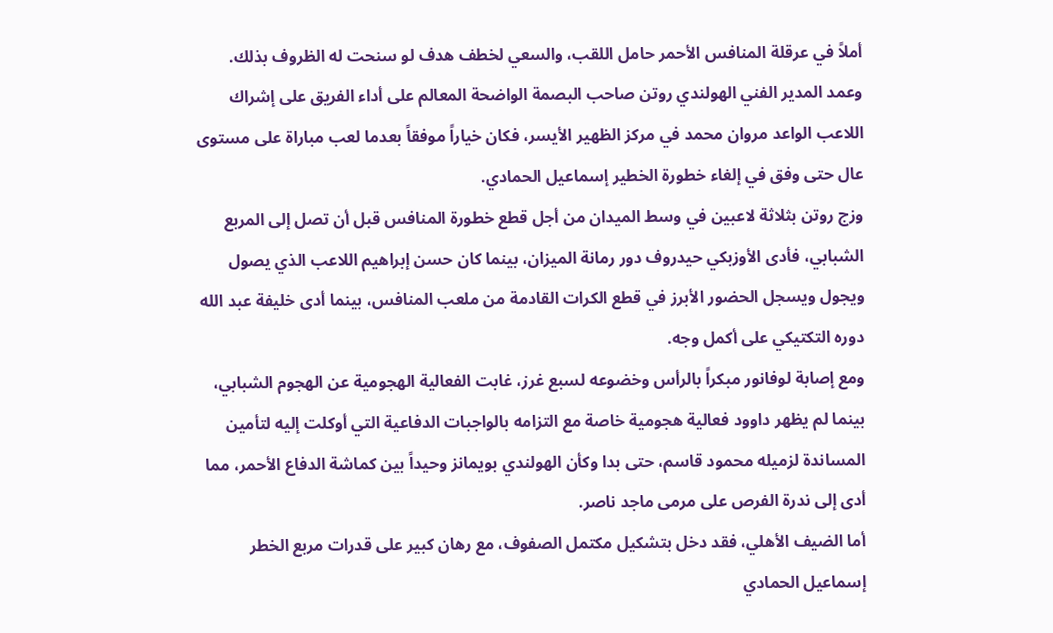أملاً في عرقلة المنافس الأحمر حامل اللقب، والسعي لخطف هدف لو سنحت له الظروف بذلك.
وعمد المدير الفني الهولندي روتن صاحب البصمة الواضحة المعالم على أداء الفريق على إشراك اللاعب الواعد مروان محمد في مركز الظهير الأيسر، فكان خياراً موفقاً بعدما لعب مباراة على مستوى عال حتى وفق في إلغاء خطورة الخطير إسماعيل الحمادي.
وزج روتن بثلاثة لاعبين في وسط الميدان من أجل قطع خطورة المنافس قبل أن تصل إلى المربع الشبابي، فأدى الأوزبكي حيدروف دور رمانة الميزان، بينما كان حسن إبراهيم اللاعب الذي يصول ويجول ويسجل الحضور الأبرز في قطع الكرات القادمة من ملعب المنافس، بينما أدى خليفة عبد الله دوره التكتيكي على أكمل وجه.
ومع إصابة لوفانور مبكراً بالرأس وخضوعه لسبع غرز، غابت الفعالية الهجومية عن الهجوم الشبابي، بينما لم يظهر داوود فعالية هجومية خاصة مع التزامه بالواجبات الدفاعية التي أوكلت إليه لتأمين المساندة لزميله محمود قاسم، حتى بدا وكأن الهولندي بويمانز وحيداً بين كماشة الدفاع الأحمر، مما أدى إلى ندرة الفرص على مرمى ماجد ناصر.
أما الضيف الأهلي، فقد دخل بتشكيل مكتمل الصفوف، مع رهان كبير على قدرات مربع الخطر إسماعيل الحمادي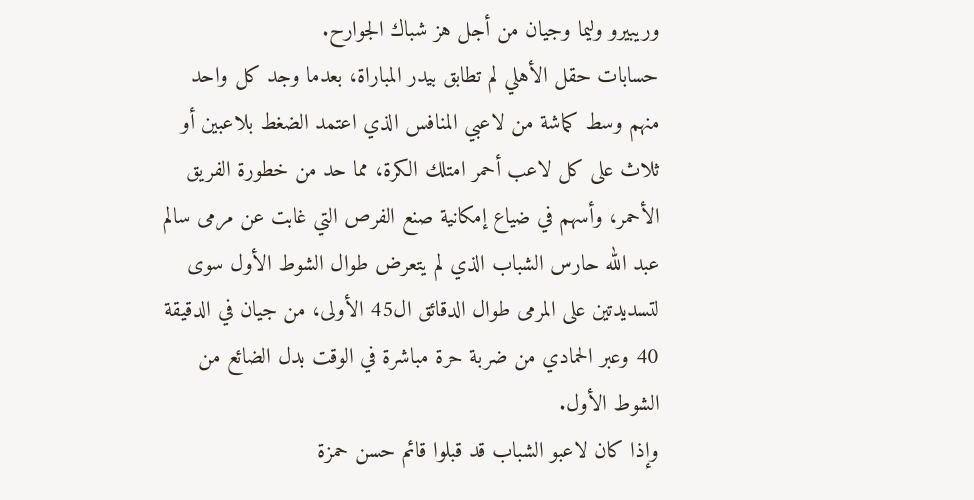وريبيرو وليما وجيان من أجل هز شباك الجوارح.
حسابات حقل الأهلي لم تطابق بيدر المباراة، بعدما وجد كل واحد منهم وسط كماشة من لاعبي المنافس الذي اعتمد الضغط بلاعبين أو ثلاث على كل لاعب أحمر امتلك الكرة، مما حد من خطورة الفريق الأحمر، وأسهم في ضياع إمكانية صنع الفرص التي غابت عن مرمى سالم عبد الله حارس الشباب الذي لم يتعرض طوال الشوط الأول سوى لتسديدتين على المرمى طوال الدقائق ال45 الأولى، من جيان في الدقيقة 40 وعبر الحمادي من ضربة حرة مباشرة في الوقت بدل الضائع من الشوط الأول.
وإذا كان لاعبو الشباب قد قبلوا قائم حسن حمزة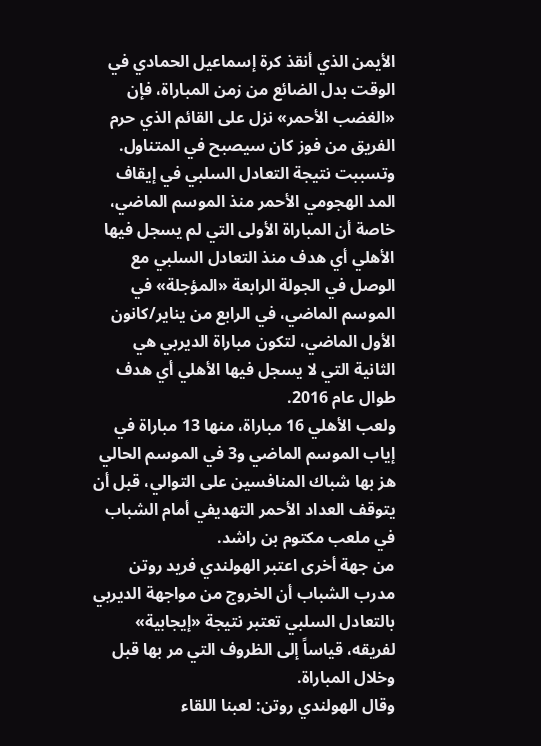الأيمن الذي أنقذ كرة إسماعيل الحمادي في الوقت بدل الضائع من زمن المباراة، فإن «الغضب الأحمر» نزل على القائم الذي حرم الفريق من فوز كان سيصبح في المتناول.
وتسببت نتيجة التعادل السلبي في إيقاف المد الهجومي الأحمر منذ الموسم الماضي، خاصة أن المباراة الأولى التي لم يسجل فيها الأهلي أي هدف منذ التعادل السلبي مع الوصل في الجولة الرابعة «المؤجلة» في الموسم الماضي، في الرابع من يناير/كانون الأول الماضي، لتكون مباراة الديربي هي الثانية التي لا يسجل فيها الأهلي أي هدف طوال عام 2016.
ولعب الأهلي 16 مباراة، منها 13 مباراة في إياب الموسم الماضي و3 في الموسم الحالي هز بها شباك المنافسين على التوالي، قبل أن يتوقف العداد الأحمر التهديفي أمام الشباب في ملعب مكتوم بن راشد.
من جهة أخرى اعتبر الهولندي فريد روتن مدرب الشباب أن الخروج من مواجهة الديربي بالتعادل السلبي تعتبر نتيجة «إيجابية» لفريقه، قياساً إلى الظروف التي مر بها قبل وخلال المباراة.
وقال الهولندي روتن: لعبنا اللقاء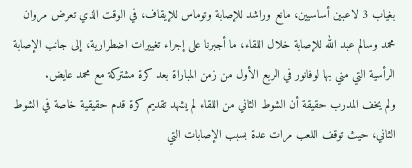بغياب 3 لاعبين أساسيين، مانع وراشد للإصابة وتوماس للإيقاف، في الوقت الذي تعرض مروان محمد وسالم عبد الله للإصابة خلال اللقاء، ما أجبرنا على إجراء تغييرات اضطرارية، إلى جانب الإصابة الرأسية التي مني بها لوفانور في الربع الأول من زمن المباراة بعد كرة مشتركة مع محمد عايض.
ولم يخف المدرب حقيقة أن الشوط الثاني من اللقاء لم يشهد تقديم كرة قدم حقيقية خاصة في الشوط الثاني، حيث توقف اللعب مرات عدة بسبب الإصابات التي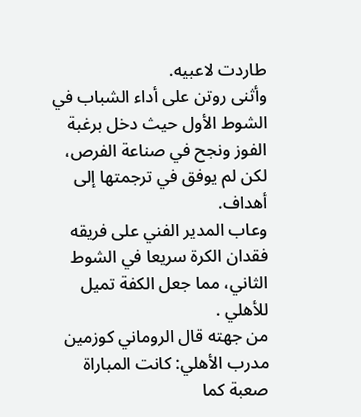طاردت لاعبيه.
وأثنى روتن على أداء الشباب في الشوط الأول حيث دخل برغبة الفوز ونجح في صناعة الفرص، لكن لم يوفق في ترجمتها إلى أهداف.
وعاب المدير الفني على فريقه فقدان الكرة سريعا في الشوط الثاني، مما جعل الكفة تميل للأهلي .
من جهته قال الروماني كوزمين مدرب الأهلي: كانت المباراة صعبة كما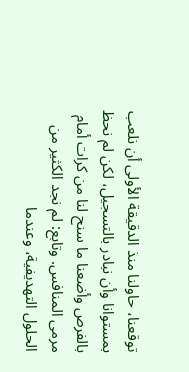توقعنا، حاولنا منذ الدقيقة الأولى أن نلعب بمستوانا وأن نبادر بالتسجيل، لكن لم نحظ بالفرص وأضعنا ما سنح لنا من كرات أمام مرمى المنافس. وتابع: لم نجد الكثير من الحلول التهديفية، وعندما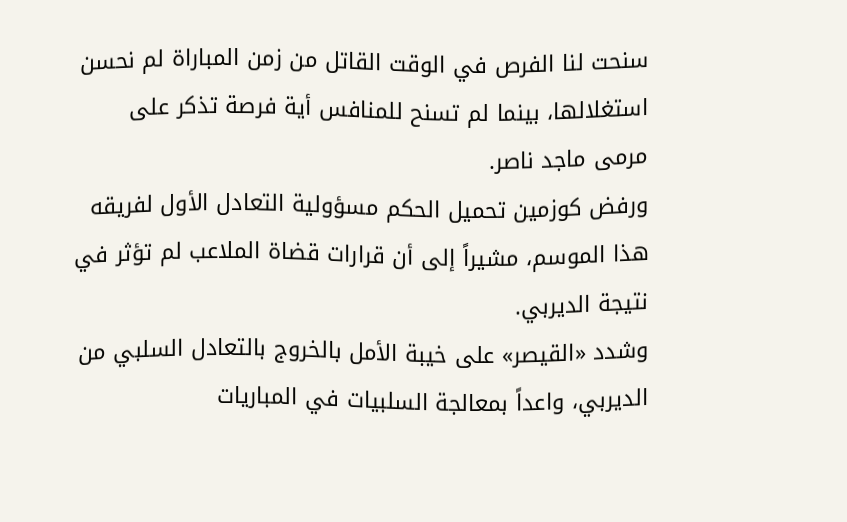سنحت لنا الفرص في الوقت القاتل من زمن المباراة لم نحسن استغلالها، بينما لم تسنح للمنافس أية فرصة تذكر على مرمى ماجد ناصر.
ورفض كوزمين تحميل الحكم مسؤولية التعادل الأول لفريقه هذا الموسم، مشيراً إلى أن قرارات قضاة الملاعب لم تؤثر في نتيجة الديربي.
وشدد «القيصر» على خيبة الأمل بالخروج بالتعادل السلبي من الديربي، واعداً بمعالجة السلبيات في المباريات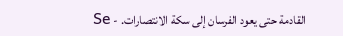القادمة حتى يعود الفرسان إلى سكة الانتصارات. - Se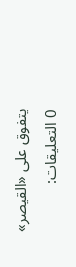يتفوق على «القيصر»
0 التعليقات: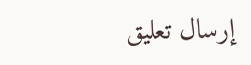إرسال تعليق